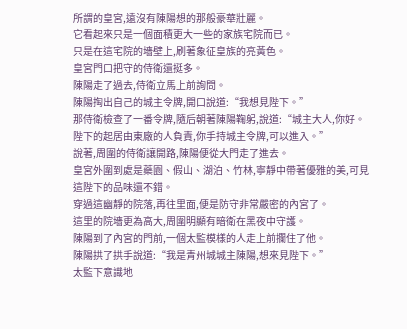所謂的皇宮,遠沒有陳陽想的那般豪華壯麗。
它看起來只是一個面積更大一些的家族宅院而已。
只是在這宅院的墻壁上,刷著象征皇族的亮黃色。
皇宮門口把守的侍衛還挺多。
陳陽走了過去,侍衛立馬上前詢問。
陳陽掏出自己的城主令牌,開口說道:“我想見陛下。”
那侍衛檢查了一番令牌,隨后朝著陳陽鞠躬,說道:“城主大人,你好。陛下的起居由東廠的人負責,你手持城主令牌,可以進入。”
說著,周圍的侍衛讓開路,陳陽便從大門走了進去。
皇宮外圍到處是藥園、假山、湖泊、竹林,寧靜中帶著優雅的美,可見這陛下的品味還不錯。
穿過這幽靜的院落,再往里面,便是防守非常嚴密的內宮了。
這里的院墻更為高大,周圍明顯有暗衛在黑夜中守護。
陳陽到了內宮的門前,一個太監模樣的人走上前攔住了他。
陳陽拱了拱手說道:“我是青州城城主陳陽,想來見陛下。”
太監下意識地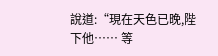說道:“現在天色已晚,陛下他…… 等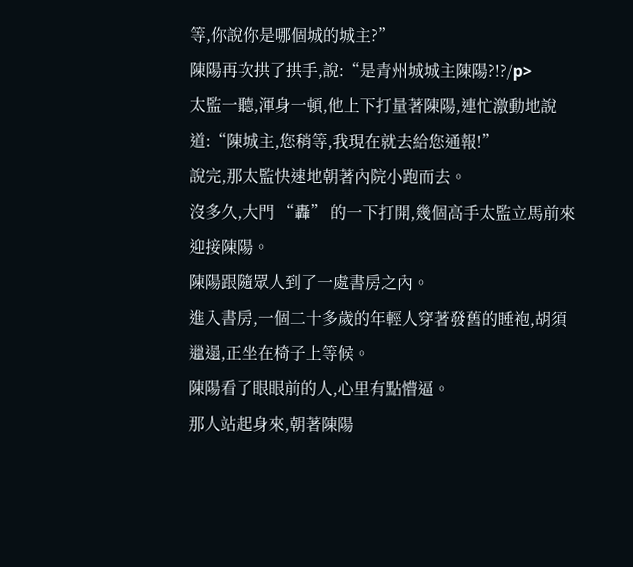等,你說你是哪個城的城主?”
陳陽再次拱了拱手,說:“是青州城城主陳陽?!?/p>
太監一聽,渾身一頓,他上下打量著陳陽,連忙激動地說道:“陳城主,您稍等,我現在就去給您通報!”
說完,那太監快速地朝著內院小跑而去。
沒多久,大門 “轟” 的一下打開,幾個高手太監立馬前來迎接陳陽。
陳陽跟隨眾人到了一處書房之內。
進入書房,一個二十多歲的年輕人穿著發舊的睡袍,胡須邋遢,正坐在椅子上等候。
陳陽看了眼眼前的人,心里有點懵逼。
那人站起身來,朝著陳陽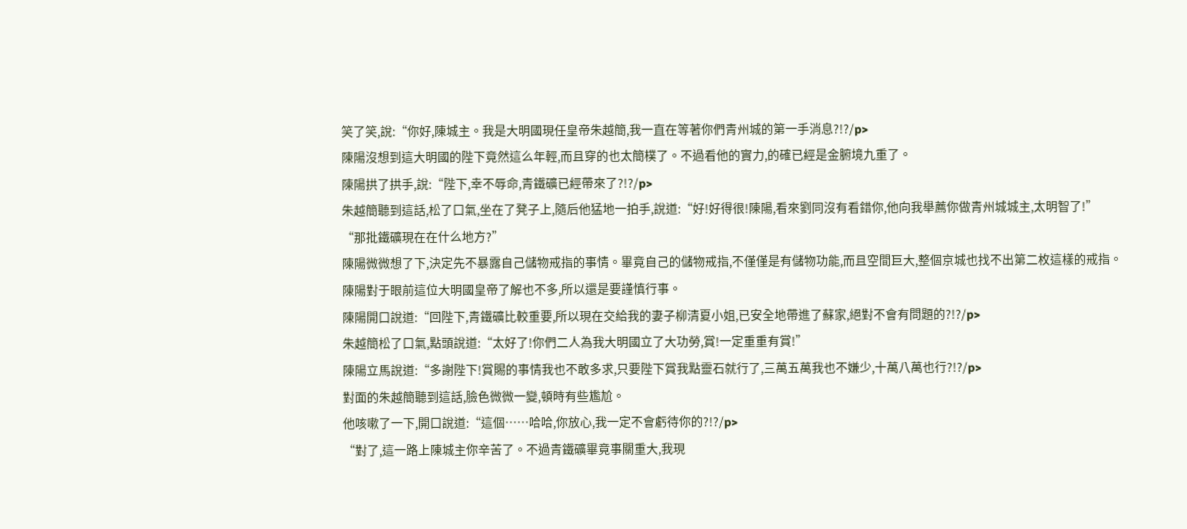笑了笑,說:“你好,陳城主。我是大明國現任皇帝朱越簡,我一直在等著你們青州城的第一手消息?!?/p>
陳陽沒想到這大明國的陛下竟然這么年輕,而且穿的也太簡樸了。不過看他的實力,的確已經是金腑境九重了。
陳陽拱了拱手,說:“陛下,幸不辱命,青鐵礦已經帶來了?!?/p>
朱越簡聽到這話,松了口氣,坐在了凳子上,隨后他猛地一拍手,說道:“好!好得很!陳陽,看來劉同沒有看錯你,他向我舉薦你做青州城城主,太明智了!”
“那批鐵礦現在在什么地方?”
陳陽微微想了下,決定先不暴露自己儲物戒指的事情。畢竟自己的儲物戒指,不僅僅是有儲物功能,而且空間巨大,整個京城也找不出第二枚這樣的戒指。
陳陽對于眼前這位大明國皇帝了解也不多,所以還是要謹慎行事。
陳陽開口說道:“回陛下,青鐵礦比較重要,所以現在交給我的妻子柳清夏小姐,已安全地帶進了蘇家,絕對不會有問題的?!?/p>
朱越簡松了口氣,點頭說道:“太好了!你們二人為我大明國立了大功勞,賞!一定重重有賞!”
陳陽立馬說道:“多謝陛下!賞賜的事情我也不敢多求,只要陛下賞我點靈石就行了,三萬五萬我也不嫌少,十萬八萬也行?!?/p>
對面的朱越簡聽到這話,臉色微微一變,頓時有些尷尬。
他咳嗽了一下,開口說道:“這個……哈哈,你放心,我一定不會虧待你的?!?/p>
“對了,這一路上陳城主你辛苦了。不過青鐵礦畢竟事關重大,我現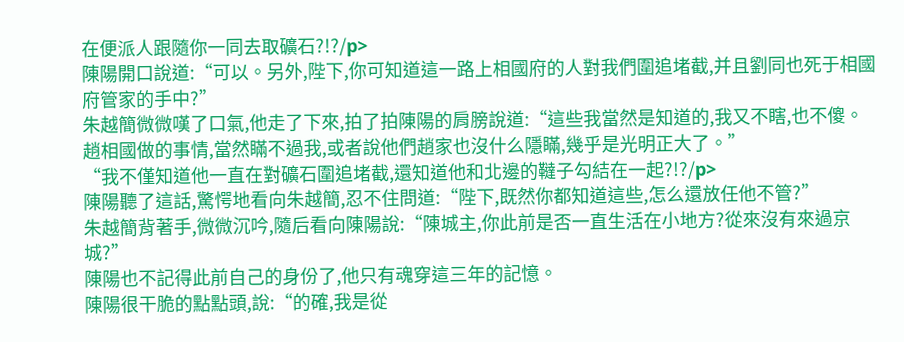在便派人跟隨你一同去取礦石?!?/p>
陳陽開口說道:“可以。另外,陛下,你可知道這一路上相國府的人對我們圍追堵截,并且劉同也死于相國府管家的手中?”
朱越簡微微嘆了口氣,他走了下來,拍了拍陳陽的肩膀說道:“這些我當然是知道的,我又不瞎,也不傻。趙相國做的事情,當然瞞不過我,或者說他們趙家也沒什么隱瞞,幾乎是光明正大了。”
“我不僅知道他一直在對礦石圍追堵截,還知道他和北邊的韃子勾結在一起?!?/p>
陳陽聽了這話,驚愕地看向朱越簡,忍不住問道:“陛下,既然你都知道這些,怎么還放任他不管?”
朱越簡背著手,微微沉吟,隨后看向陳陽說:“陳城主,你此前是否一直生活在小地方?從來沒有來過京城?”
陳陽也不記得此前自己的身份了,他只有魂穿這三年的記憶。
陳陽很干脆的點點頭,說:“的確,我是從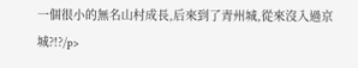一個很小的無名山村成長,后來到了青州城,從來沒入過京城?!?/p>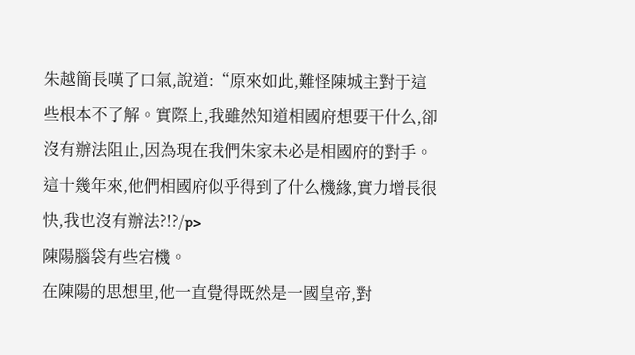朱越簡長嘆了口氣,說道:“原來如此,難怪陳城主對于這些根本不了解。實際上,我雖然知道相國府想要干什么,卻沒有辦法阻止,因為現在我們朱家未必是相國府的對手。這十幾年來,他們相國府似乎得到了什么機緣,實力增長很快,我也沒有辦法?!?/p>
陳陽腦袋有些宕機。
在陳陽的思想里,他一直覺得既然是一國皇帝,對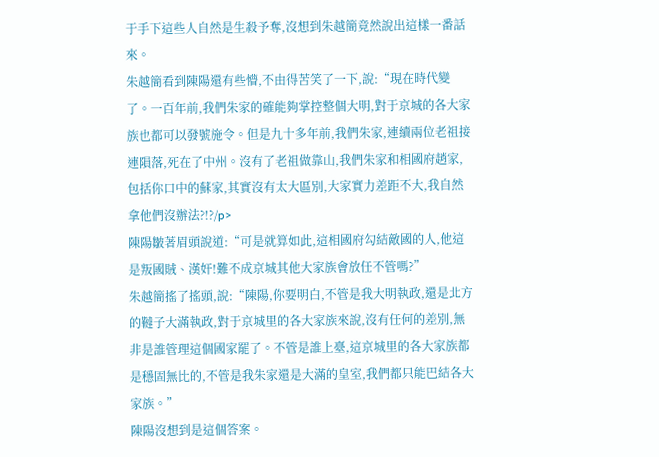于手下這些人自然是生殺予奪,沒想到朱越簡竟然說出這樣一番話來。
朱越簡看到陳陽還有些懵,不由得苦笑了一下,說:“現在時代變了。一百年前,我們朱家的確能夠掌控整個大明,對于京城的各大家族也都可以發號施令。但是九十多年前,我們朱家,連續兩位老祖接連隕落,死在了中州。沒有了老祖做靠山,我們朱家和相國府趙家,包括你口中的蘇家,其實沒有太大區別,大家實力差距不大,我自然拿他們沒辦法?!?/p>
陳陽皺著眉頭說道:“可是就算如此,這相國府勾結敵國的人,他這是叛國賊、漢奸!難不成京城其他大家族會放任不管嗎?”
朱越簡搖了搖頭,說:“陳陽,你要明白,不管是我大明執政,還是北方的韃子大滿執政,對于京城里的各大家族來說,沒有任何的差別,無非是誰管理這個國家罷了。不管是誰上臺,這京城里的各大家族都是穩固無比的,不管是我朱家還是大滿的皇室,我們都只能巴結各大家族。”
陳陽沒想到是這個答案。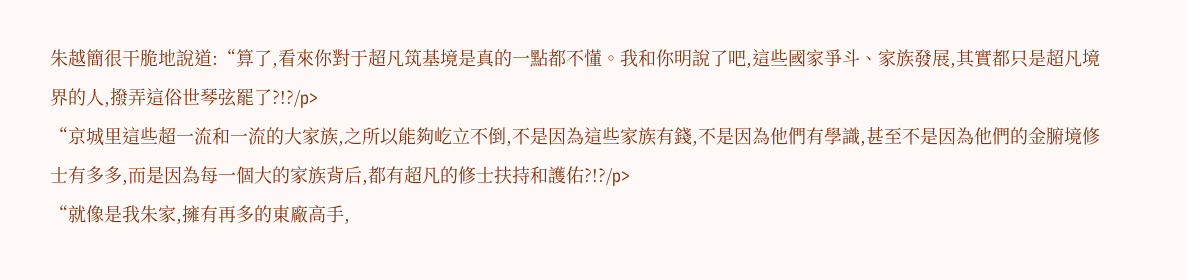朱越簡很干脆地說道:“算了,看來你對于超凡筑基境是真的一點都不懂。我和你明說了吧,這些國家爭斗、家族發展,其實都只是超凡境界的人,撥弄這俗世琴弦罷了?!?/p>
“京城里這些超一流和一流的大家族,之所以能夠屹立不倒,不是因為這些家族有錢,不是因為他們有學識,甚至不是因為他們的金腑境修士有多多,而是因為每一個大的家族背后,都有超凡的修士扶持和護佑?!?/p>
“就像是我朱家,擁有再多的東廠高手,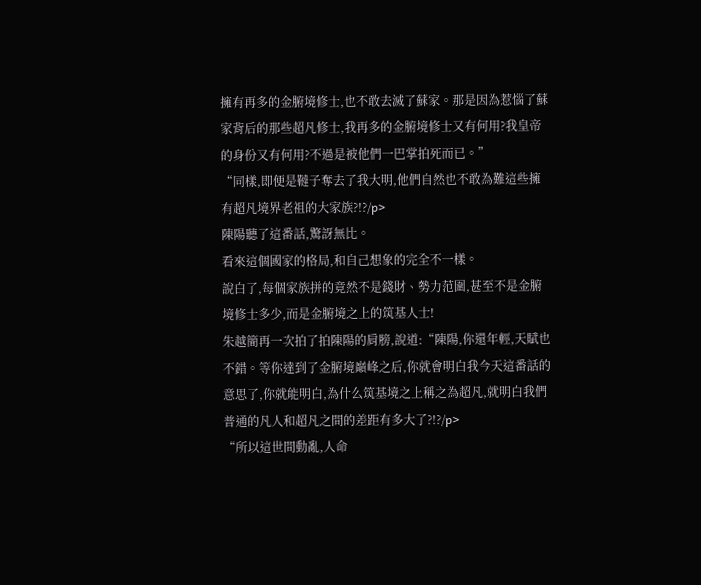擁有再多的金腑境修士,也不敢去滅了蘇家。那是因為惹惱了蘇家背后的那些超凡修士,我再多的金腑境修士又有何用?我皇帝的身份又有何用?不過是被他們一巴掌拍死而已。”
“同樣,即便是韃子奪去了我大明,他們自然也不敢為難這些擁有超凡境界老祖的大家族?!?/p>
陳陽聽了這番話,驚訝無比。
看來這個國家的格局,和自己想象的完全不一樣。
說白了,每個家族拼的竟然不是錢財、勢力范圍,甚至不是金腑境修士多少,而是金腑境之上的筑基人士!
朱越簡再一次拍了拍陳陽的肩膀,說道:“陳陽,你還年輕,天賦也不錯。等你達到了金腑境巔峰之后,你就會明白我今天這番話的意思了,你就能明白,為什么筑基境之上稱之為超凡,就明白我們普通的凡人和超凡之間的差距有多大了?!?/p>
“所以這世間動亂,人命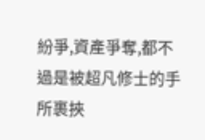紛爭,資產爭奪,都不過是被超凡修士的手所裹挾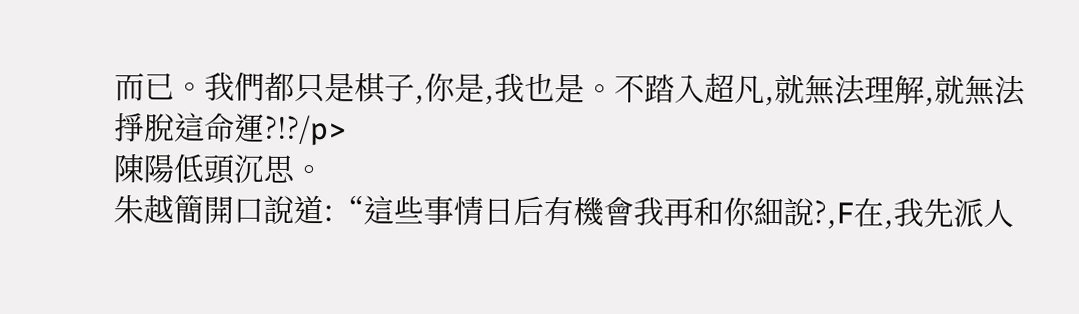而已。我們都只是棋子,你是,我也是。不踏入超凡,就無法理解,就無法掙脫這命運?!?/p>
陳陽低頭沉思。
朱越簡開口說道:“這些事情日后有機會我再和你細說?,F在,我先派人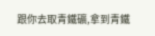跟你去取青鐵礦,拿到青鐵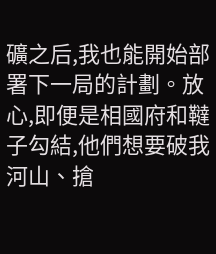礦之后,我也能開始部署下一局的計劃。放心,即便是相國府和韃子勾結,他們想要破我河山、搶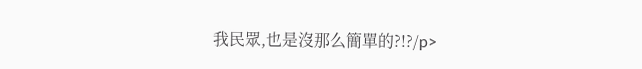我民眾,也是沒那么簡單的?!?/p>